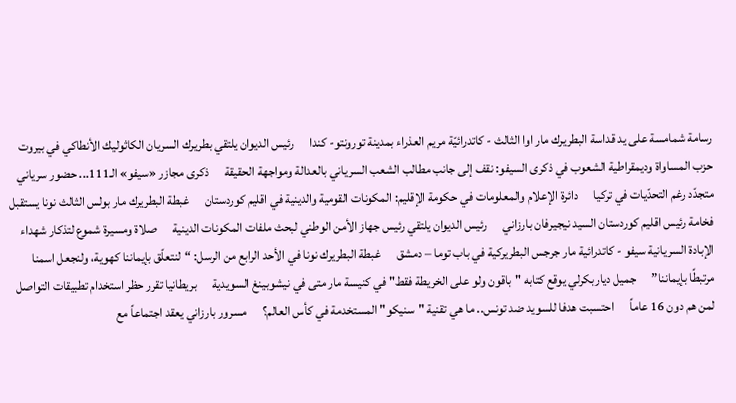رسامة شمامسة على يد قداسة البطريرك مار اوا الثالث - كاتدرائيّة مريم العذراء بمدينة تورونتو- كندا      رئيس الديوان يلتقي بطريرك السريان الكاثوليك الأنطاكي في بيروت      حزب المساواة وديمقراطية الشعوب في ذكرى السيفو: نقف إلى جانب مطالب الشعب السرياني بالعدالة ومواجهة الحقيقة      ذكرى مجازر «سيفو» الـ111... حضور سرياني متجدّد رغم التحدّيات في تركيا      دائرة الإعلام والمعلومات في حكومة الإقليم: المكونات القومية والدينية في اقليم كوردستان      غبطة البطريرك مار بولس الثالث نونا يستقبل فخامة رئيس اقليم كوردستان السيد نيجيرفان بارزاني      رئيس الديوان يلتقي رئيس جهاز الأمن الوطني لبحث ملفات المكونات الدينية      صلاة ومسيرة شموع لتذكار شهداء الإبادة السريانية سيفو - كاتدرائية مار جرجس البطريركية في باب توما – دمشق      غبطة البطريرك نونا في الأحد الرابع من الرسل: “لنتعلّق بإيماننا كهوية، ولنجعل اسمنا مرتبطًا بإيماننا”      جميل دياربكرلي يوقع كتابه "باقون ولو على الخريطة فقط" في كنيسة مار متى في نيشوبينغ السويدية      بريطانيا تقرر حظر استخدام تطبيقات التواصل لمن هم دون 16 عاماً      احتسبت هدفا للسويد ضد تونس.. ما هي تقنية "سنيكو" المستخدمة في كأس العالم؟      مسرور بارزاني يعقد اجتماعاً مع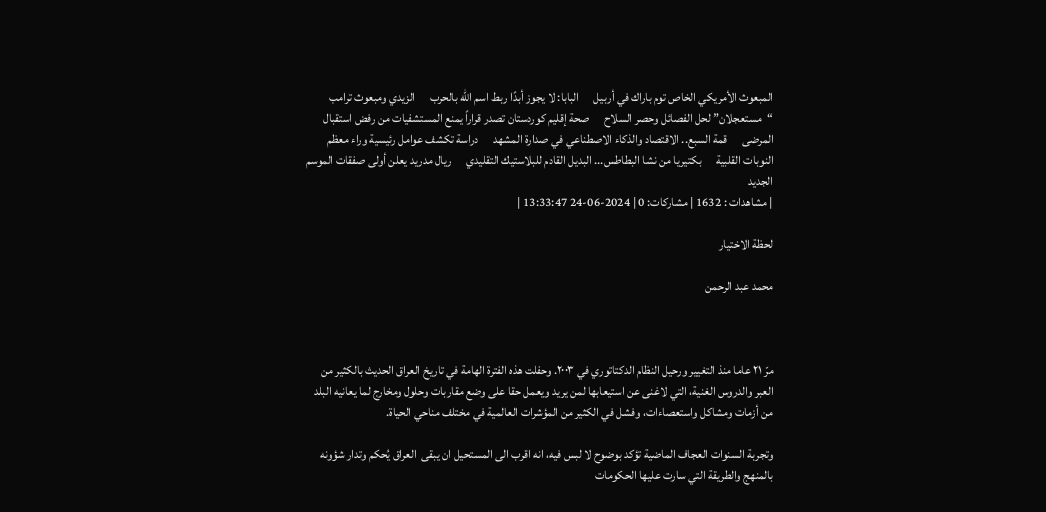المبعوث الأمريكي الخاص توم باراك في أربيل      البابا: لا يجوز أبدًا ربط اسم الله بالحرب      الزيدي ومبعوث ترامب “مستعجلان” لحل الفصائل وحصر السلاح      صحة إقليم كوردستان تصدر قراراً يمنع المستشفيات من رفض استقبال المرضى      قمة السبع.. الاقتصاد والذكاء الاصطناعي في صدارة المشهد      دراسة تكشف عوامل رئيسية وراء معظم النوبات القلبية      بكتيريا من نشا البطاطس... البديل القادم للبلاستيك التقليدي      ريال مدريد يعلن أولى صفقات الموسم الجديد
| مشاهدات : 1632 | مشاركات: 0 | 2024-06-24 13:33:47 |

لحظة الاختيار

محمد عبد الرحمن



مرّ ٢١ عاما منذ التغيير ورحيل النظام الدكتاتوري في ٢٠٠٣. وحفلت هذه الفترة الهامة في تاريخ العراق الحديث بالكثير من العبر والدروس الغنية، التي لاغنى عن استيعابها لمن يريد ويعمل حقا على وضع مقاربات وحلول ومخارج لما يعانيه البلد من أزمات ومشاكل واستعصاءات، وفشل في الكثير من المؤشرات العالمية في مختلف مناحي الحياة.

وتجربة السنوات العجاف الماضية تؤكد بوضوح لا لبس فيه، انه اقرب الى المستحيل ان يبقى  العراق يُحكم وتدار شؤونه بالمنهج والطريقة التي سارت عليها الحكومات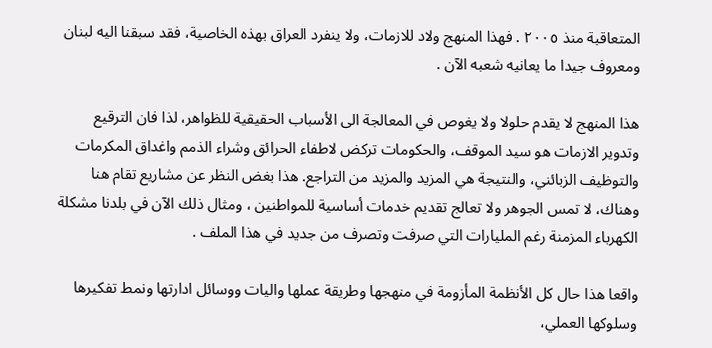المتعاقبة منذ ٢٠٠٥ . فهذا المنهج ولاد للازمات، ولا ينفرد العراق بهذه الخاصية، فقد سبقنا اليه لبنان ومعروف جيدا ما يعانيه شعبه الآن .

هذا المنهج لا يقدم حلولا ولا يغوص في المعالجة الى الأسباب الحقيقية للظواهر، لذا فان الترقيع وتدوير الازمات هو سيد الموقف، والحكومات تركض لاطفاء الحرائق وشراء الذمم واغداق المكرمات والتوظيف الزبائني، والنتيجة هي المزيد والمزيد من التراجع. هذا بغض النظر عن مشاريع تقام هنا وهناك، لا تمس الجوهر ولا تعالج تقديم خدمات أساسية للمواطنين ، ومثال ذلك الآن في بلدنا مشكلة  الكهرباء المزمنة رغم المليارات التي صرفت وتصرف من جديد في هذا الملف .

واقعا هذا حال كل الأنظمة المأزومة في منهجها وطريقة عملها واليات ووسائل ادارتها ونمط تفكيرها وسلوكها العملي،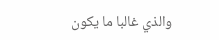والذي غالبا ما يكون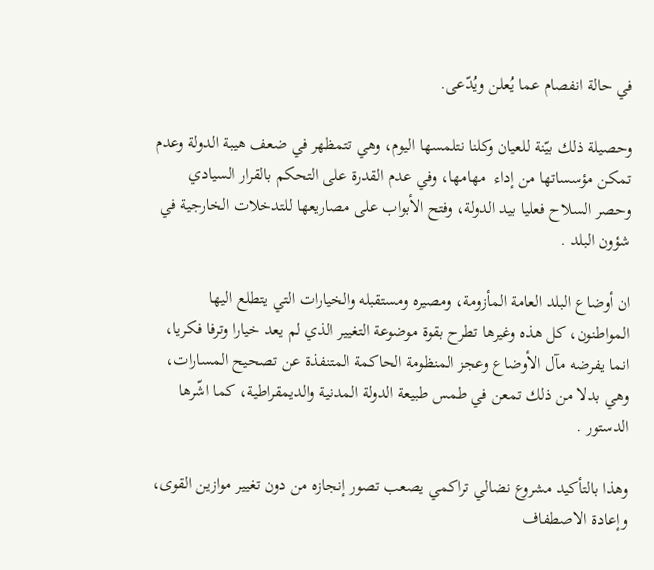في حالة انفصام عما يُعلن ويُدّعى.

وحصيلة ذلك بيّنة للعيان وكلنا نتلمسها اليوم، وهي تتمظهر في ضعف هيبة الدولة وعدم تمكن مؤسساتها من إداء  مهامها، وفي عدم القدرة على التحكم بالقرار السيادي وحصر السلاح فعليا بيد الدولة، وفتح الأبواب على مصاريعها للتدخلات الخارجية في شؤون البلد .

ان أوضاع البلد العامة المأزومة، ومصيره ومستقبله والخيارات التي يتطلع اليها المواطنون، كل هذه وغيرها تطرح بقوة موضوعة التغيير الذي لم يعد خيارا وترفا فكريا، انما يفرضه مآل الأوضاع وعجز المنظومة الحاكمة المتنفذة عن تصحيح المسارات، وهي بدلا من ذلك تمعن في طمس طبيعة الدولة المدنية والديمقراطية، كما اشّرها الدستور .

وهذا بالتأكيد مشروع نضالي تراكمي يصعب تصور إنجازه من دون تغيير موازين القوى، وإعادة الاصطفاف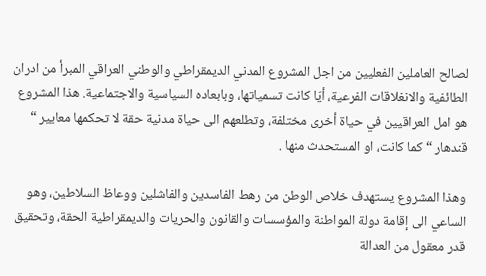لصالح العاملين الفعليين من اجل المشروع المدني الديمقراطي والوطني العراقي المبرأ من ادران الطائفية والانغلاقات الفرعية، أيّا كانت تسمياتها، وبابعاده السياسية والاجتماعية. هذا المشروع هو امل العراقيين في حياة أخرى مختلفة، وتطلعهم الى حياة مدنية حقة لا تحكمها معايير “ قندهار “ كما كانت، او المستحدث منها .

وهذا المشروع يستهدف خلاص الوطن من رهط الفاسدين والفاشلين ووعاظ السلاطين، وهو الساعي الى إقامة دولة المواطنة والمؤسسات والقانون والحريات والديمقراطية الحقة، وتحقيق قدر معقول من العدالة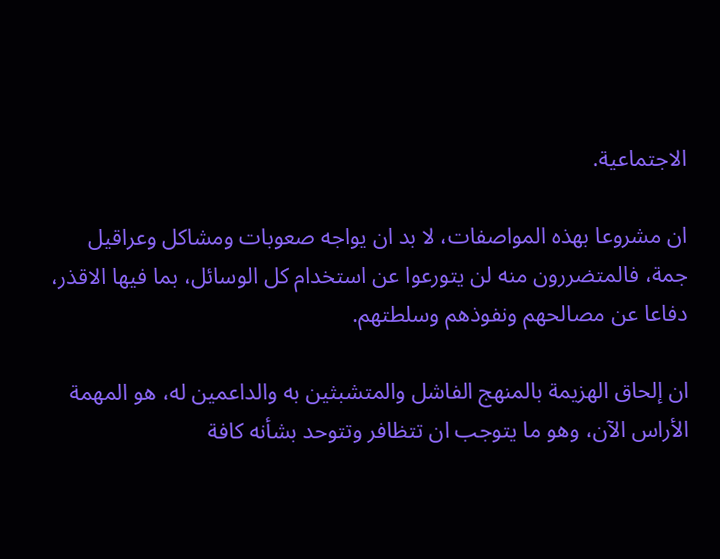الاجتماعية.

ان مشروعا بهذه المواصفات، لا بد ان يواجه صعوبات ومشاكل وعراقيل جمة، فالمتضررون منه لن يتورعوا عن استخدام كل الوسائل، بما فيها الاقذر، دفاعا عن مصالحهم ونفوذهم وسلطتهم.

ان إلحاق الهزيمة بالمنهج الفاشل والمتشبثين به والداعمين له، هو المهمة الأراس الآن، وهو ما يتوجب ان تتظافر وتتوحد بشأنه كافة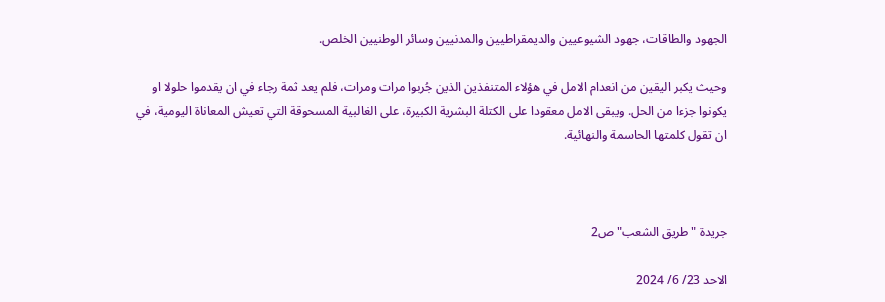الجهود والطاقات، جهود الشيوعيين والديمقراطيين والمدنيين وسائر الوطنيين الخلص.

وحيث يكبر اليقين من انعدام الامل في هؤلاء المتنفذين الذين جُربوا مرات ومرات، فلم يعد ثمة رجاء في ان يقدموا حلولا او يكونوا جزءا من الحل. ويبقى الامل معقودا على الكتلة البشرية الكبيرة، على الغالبية المسحوقة التي تعيش المعاناة اليومية، في ان تقول كلمتها الحاسمة والنهائية.



جريدة "طريق الشعب" ص2

الاحد 23/ 6/ 2024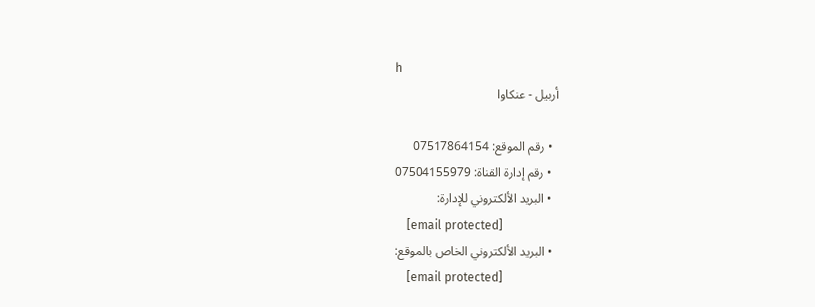h
أربيل - عنكاوا

  • رقم الموقع: 07517864154
  • رقم إدارة القناة: 07504155979
  • البريد الألكتروني للإدارة:
    [email protected]
  • البريد الألكتروني الخاص بالموقع:
    [email protected]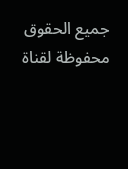جميع الحقوق محفوظة لقناة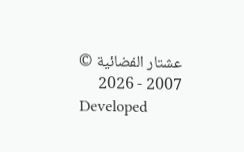عشتار الفضائية © 2007 - 2026
Developed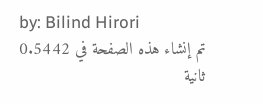by: Bilind Hirori
تم إنشاء هذه الصفحة في 0.5442 ثانية